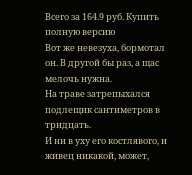Всего за 164.9 руб. Купить полную версию
Вот же невезуха, бормотал он. В другой бы раз, а щас мелочь нужна.
На траве затрепыхался подлещик сантиметров в тридцать.
И ни в уху его костлявого, и живец никакой, может,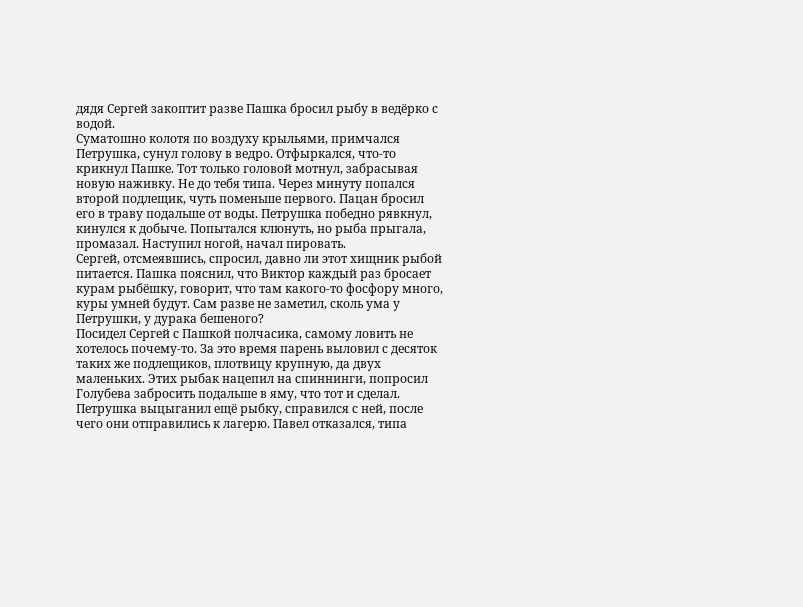дядя Сергей закоптит разве Пашка бросил рыбу в ведёрко с водой.
Суматошно колотя по воздуху крыльями, примчался Петрушка, сунул голову в ведро. Отфыркался, что-то крикнул Пашке. Тот только головой мотнул, забрасывая новую наживку. Не до тебя типа. Через минуту попался второй подлещик, чуть поменьше первого. Пацан бросил его в траву подальше от воды. Петрушка победно рявкнул, кинулся к добыче. Попытался клюнуть, но рыба прыгала, промазал. Наступил ногой, начал пировать.
Сергей, отсмеявшись, спросил, давно ли этот хищник рыбой питается. Пашка пояснил, что Виктор каждый раз бросает курам рыбёшку, говорит, что там какого-то фосфору много, куры умней будут. Сам разве не заметил, сколь ума у Петрушки, у дурака бешеного?
Посидел Сергей с Пашкой полчасика, самому ловить не хотелось почему-то. За это время парень выловил с десяток таких же подлещиков, плотвицу крупную, да двух маленьких. Этих рыбак нацепил на спиннинги, попросил Голубева забросить подальше в яму, что тот и сделал. Петрушка выцыганил ещё рыбку, справился с ней, после чего они отправились к лагерю. Павел отказался, типа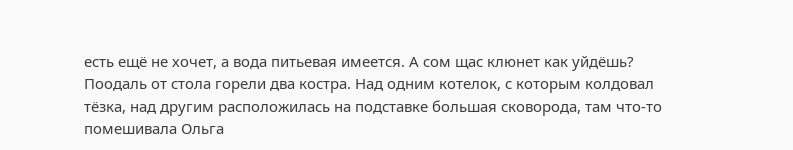есть ещё не хочет, а вода питьевая имеется. А сом щас клюнет как уйдёшь?
Поодаль от стола горели два костра. Над одним котелок, с которым колдовал тёзка, над другим расположилась на подставке большая сковорода, там что-то помешивала Ольга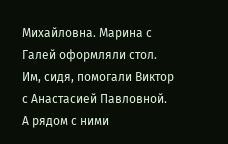Михайловна. Марина с Галей оформляли стол. Им, сидя, помогали Виктор с Анастасией Павловной. А рядом с ними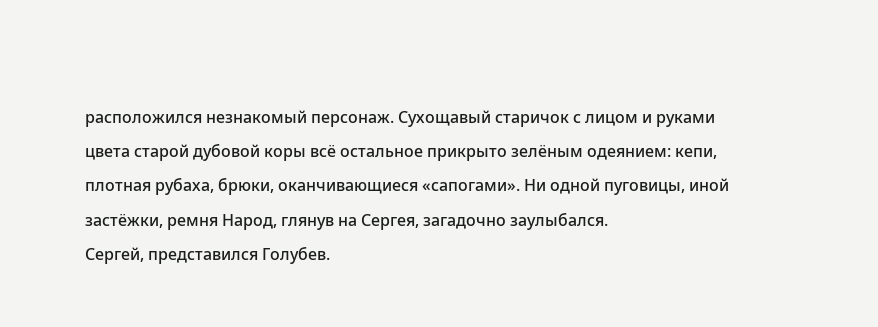расположился незнакомый персонаж. Сухощавый старичок с лицом и руками цвета старой дубовой коры всё остальное прикрыто зелёным одеянием: кепи, плотная рубаха, брюки, оканчивающиеся «сапогами». Ни одной пуговицы, иной застёжки, ремня Народ, глянув на Сергея, загадочно заулыбался.
Сергей, представился Голубев.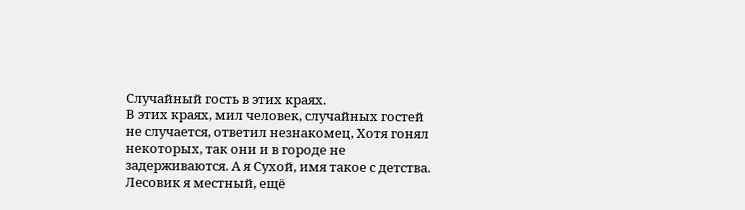Случайный гость в этих краях.
В этих краях, мил человек, случайных гостей не случается, ответил незнакомец, Хотя гонял некоторых, так они и в городе не задерживаются. А я Сухой, имя такое с детства. Лесовик я местный, ещё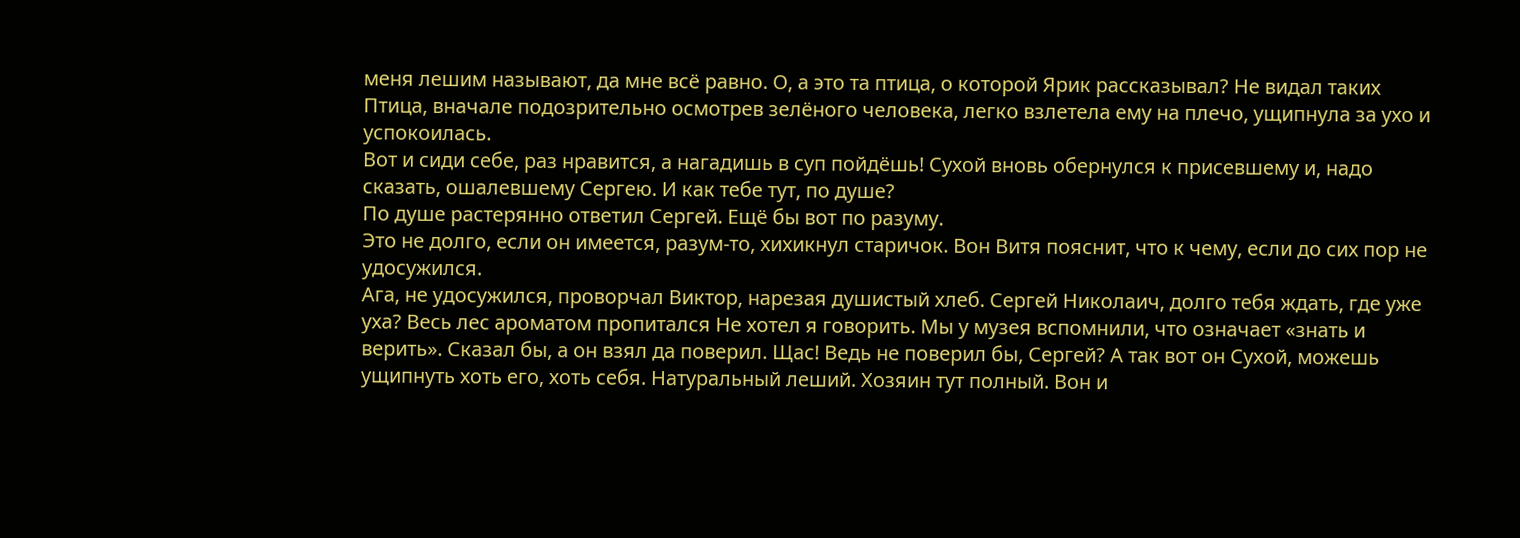меня лешим называют, да мне всё равно. О, а это та птица, о которой Ярик рассказывал? Не видал таких
Птица, вначале подозрительно осмотрев зелёного человека, легко взлетела ему на плечо, ущипнула за ухо и успокоилась.
Вот и сиди себе, раз нравится, а нагадишь в суп пойдёшь! Сухой вновь обернулся к присевшему и, надо сказать, ошалевшему Сергею. И как тебе тут, по душе?
По душе растерянно ответил Сергей. Ещё бы вот по разуму.
Это не долго, если он имеется, разум-то, хихикнул старичок. Вон Витя пояснит, что к чему, если до сих пор не удосужился.
Ага, не удосужился, проворчал Виктор, нарезая душистый хлеб. Сергей Николаич, долго тебя ждать, где уже уха? Весь лес ароматом пропитался Не хотел я говорить. Мы у музея вспомнили, что означает «знать и верить». Сказал бы, а он взял да поверил. Щас! Ведь не поверил бы, Сергей? А так вот он Сухой, можешь ущипнуть хоть его, хоть себя. Натуральный леший. Хозяин тут полный. Вон и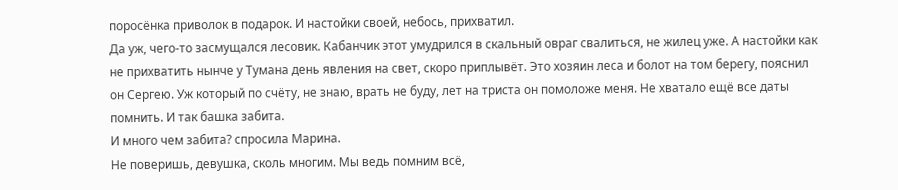поросёнка приволок в подарок. И настойки своей, небось, прихватил.
Да уж, чего-то засмущался лесовик. Кабанчик этот умудрился в скальный овраг свалиться, не жилец уже. А настойки как не прихватить нынче у Тумана день явления на свет, скоро приплывёт. Это хозяин леса и болот на том берегу, пояснил он Сергею. Уж который по счёту, не знаю, врать не буду, лет на триста он помоложе меня. Не хватало ещё все даты помнить. И так башка забита.
И много чем забита? спросила Марина.
Не поверишь, девушка, сколь многим. Мы ведь помним всё,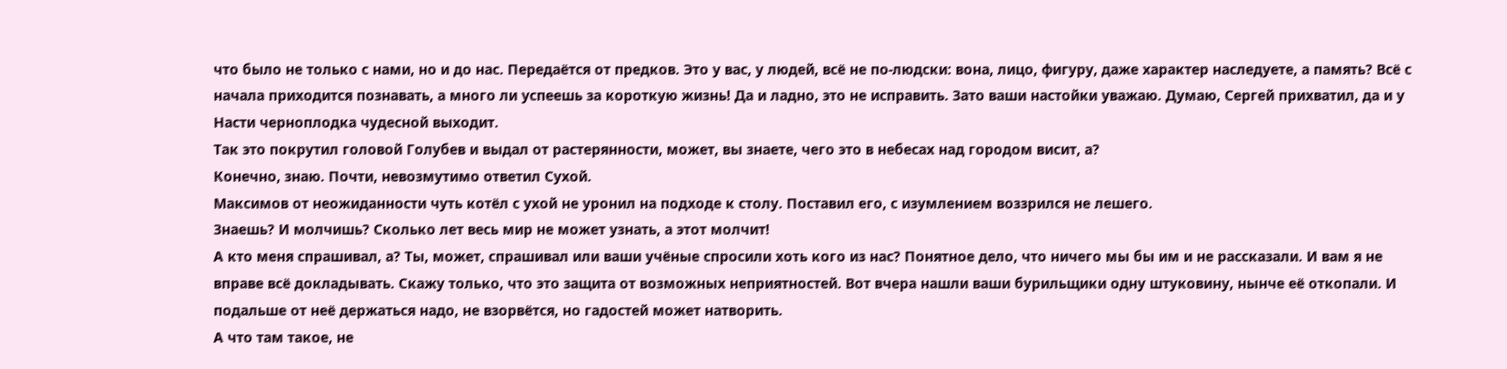что было не только с нами, но и до нас. Передаётся от предков. Это у вас, у людей, всё не по-людски: вона, лицо, фигуру, даже характер наследуете, а память? Всё с начала приходится познавать, а много ли успеешь за короткую жизнь! Да и ладно, это не исправить. Зато ваши настойки уважаю. Думаю, Сергей прихватил, да и у Насти черноплодка чудесной выходит.
Так это покрутил головой Голубев и выдал от растерянности, может, вы знаете, чего это в небесах над городом висит, а?
Конечно, знаю. Почти, невозмутимо ответил Сухой.
Максимов от неожиданности чуть котёл с ухой не уронил на подходе к столу. Поставил его, с изумлением воззрился не лешего.
Знаешь? И молчишь? Сколько лет весь мир не может узнать, а этот молчит!
А кто меня спрашивал, а? Ты, может, спрашивал или ваши учёные спросили хоть кого из нас? Понятное дело, что ничего мы бы им и не рассказали. И вам я не вправе всё докладывать. Скажу только, что это защита от возможных неприятностей. Вот вчера нашли ваши бурильщики одну штуковину, нынче её откопали. И подальше от неё держаться надо, не взорвётся, но гадостей может натворить.
А что там такое, не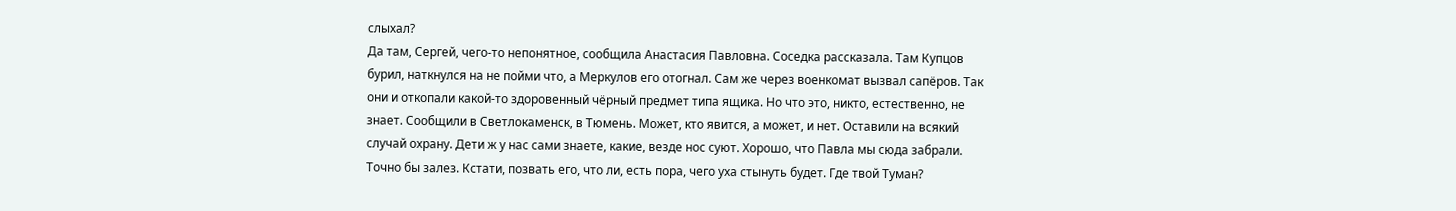слыхал?
Да там, Сергей, чего-то непонятное, сообщила Анастасия Павловна. Соседка рассказала. Там Купцов бурил, наткнулся на не пойми что, а Меркулов его отогнал. Сам же через военкомат вызвал сапёров. Так они и откопали какой-то здоровенный чёрный предмет типа ящика. Но что это, никто, естественно, не знает. Сообщили в Светлокаменск, в Тюмень. Может, кто явится, а может, и нет. Оставили на всякий случай охрану. Дети ж у нас сами знаете, какие, везде нос суют. Хорошо, что Павла мы сюда забрали. Точно бы залез. Кстати, позвать его, что ли, есть пора, чего уха стынуть будет. Где твой Туман?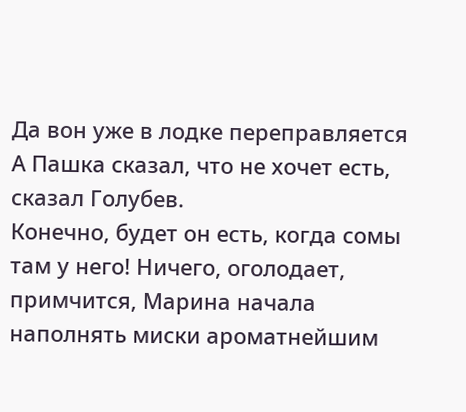Да вон уже в лодке переправляется
А Пашка сказал, что не хочет есть, сказал Голубев.
Конечно, будет он есть, когда сомы там у него! Ничего, оголодает, примчится, Марина начала наполнять миски ароматнейшим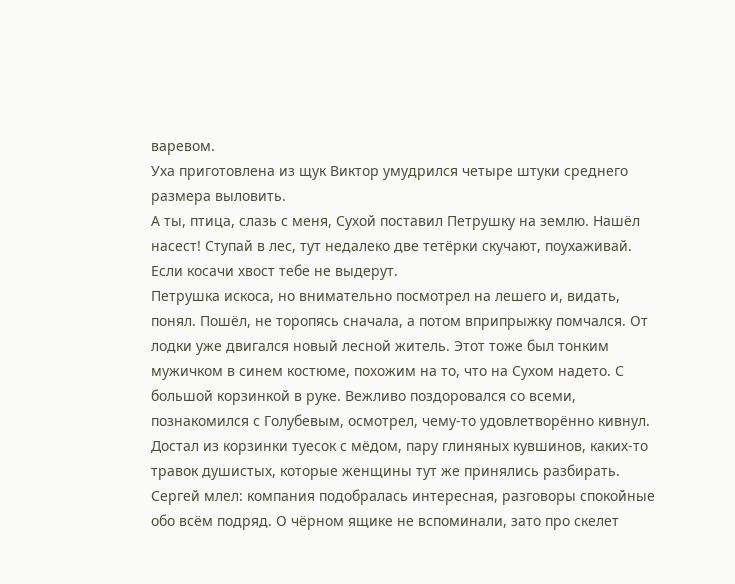варевом.
Уха приготовлена из щук Виктор умудрился четыре штуки среднего размера выловить.
А ты, птица, слазь с меня, Сухой поставил Петрушку на землю. Нашёл насест! Ступай в лес, тут недалеко две тетёрки скучают, поухаживай. Если косачи хвост тебе не выдерут.
Петрушка искоса, но внимательно посмотрел на лешего и, видать, понял. Пошёл, не торопясь сначала, а потом вприпрыжку помчался. От лодки уже двигался новый лесной житель. Этот тоже был тонким мужичком в синем костюме, похожим на то, что на Сухом надето. С большой корзинкой в руке. Вежливо поздоровался со всеми, познакомился с Голубевым, осмотрел, чему-то удовлетворённо кивнул. Достал из корзинки туесок с мёдом, пару глиняных кувшинов, каких-то травок душистых, которые женщины тут же принялись разбирать.
Сергей млел: компания подобралась интересная, разговоры спокойные обо всём подряд. О чёрном ящике не вспоминали, зато про скелет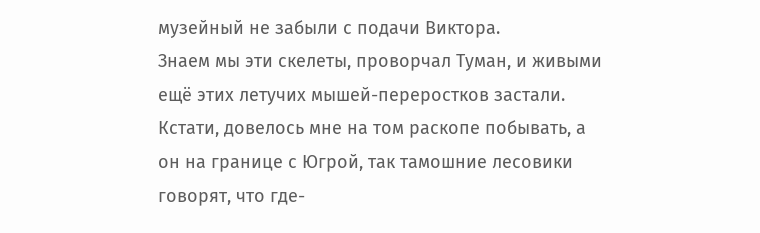музейный не забыли с подачи Виктора.
Знаем мы эти скелеты, проворчал Туман, и живыми ещё этих летучих мышей-переростков застали. Кстати, довелось мне на том раскопе побывать, а он на границе с Югрой, так тамошние лесовики говорят, что где-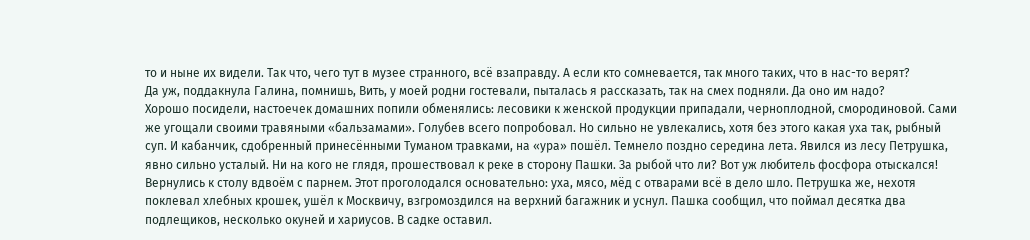то и ныне их видели. Так что, чего тут в музее странного, всё взаправду. А если кто сомневается, так много таких, что в нас-то верят?
Да уж, поддакнула Галина, помнишь, Вить, у моей родни гостевали, пыталась я рассказать, так на смех подняли. Да оно им надо?
Хорошо посидели, настоечек домашних попили обменялись: лесовики к женской продукции припадали, черноплодной, смородиновой. Сами же угощали своими травяными «бальзамами». Голубев всего попробовал. Но сильно не увлекались, хотя без этого какая уха так, рыбный суп. И кабанчик, сдобренный принесёнными Туманом травками, на «ура» пошёл. Темнело поздно середина лета. Явился из лесу Петрушка, явно сильно усталый. Ни на кого не глядя, прошествовал к реке в сторону Пашки. За рыбой что ли? Вот уж любитель фосфора отыскался! Вернулись к столу вдвоём с парнем. Этот проголодался основательно: уха, мясо, мёд с отварами всё в дело шло. Петрушка же, нехотя поклевал хлебных крошек, ушёл к Москвичу, взгромоздился на верхний багажник и уснул. Пашка сообщил, что поймал десятка два подлещиков, несколько окуней и хариусов. В садке оставил.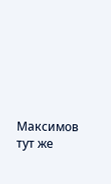Максимов тут же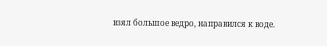взял большое ведро, направился к воде.